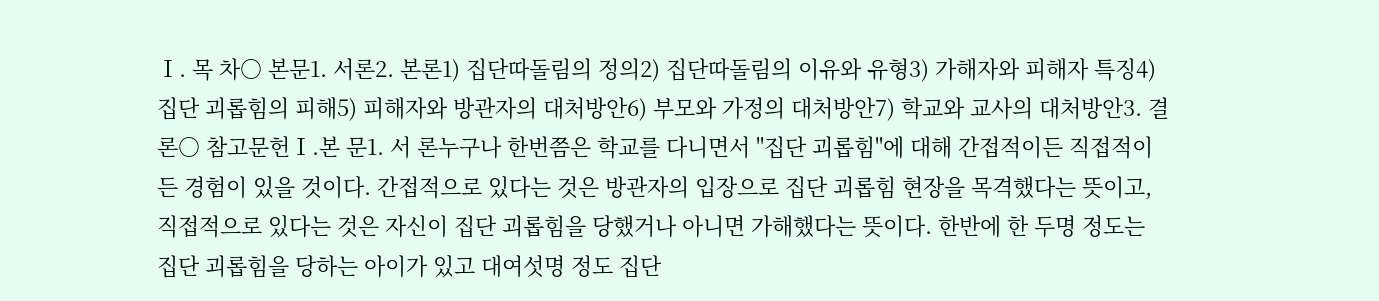Ⅰ. 목 차○ 본문1. 서론2. 본론1) 집단따돌림의 정의2) 집단따돌림의 이유와 유형3) 가해자와 피해자 특징4) 집단 괴롭힘의 피해5) 피해자와 방관자의 대처방안6) 부모와 가정의 대처방안7) 학교와 교사의 대처방안3. 결론○ 참고문헌Ⅰ.본 문1. 서 론누구나 한번쯤은 학교를 다니면서 "집단 괴롭힘"에 대해 간접적이든 직접적이든 경험이 있을 것이다. 간접적으로 있다는 것은 방관자의 입장으로 집단 괴롭힘 현장을 목격했다는 뜻이고, 직접적으로 있다는 것은 자신이 집단 괴롭힘을 당했거나 아니면 가해했다는 뜻이다. 한반에 한 두명 정도는 집단 괴롭힘을 당하는 아이가 있고 대여섯명 정도 집단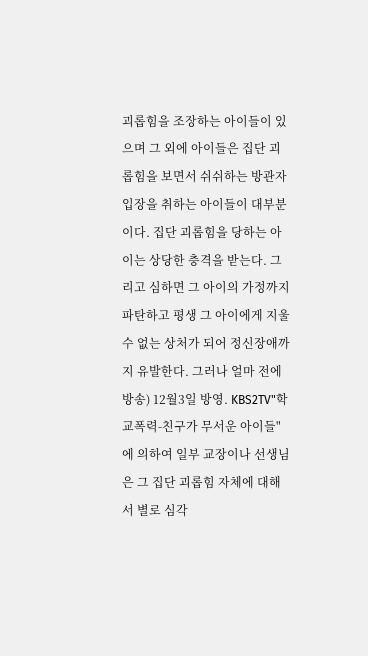괴롭힘을 조장하는 아이들이 있으며 그 외에 아이들은 집단 괴롭힘을 보면서 쉬쉬하는 방관자입장을 취하는 아이들이 대부분이다. 집단 괴롭힘을 당하는 아이는 상당한 충격을 받는다. 그리고 심하면 그 아이의 가정까지 파탄하고 평생 그 아이에게 지울 수 없는 상처가 되어 정신장애까지 유발한다. 그러나 얼마 전에 방송) 12월3일 방영. KBS2TV"학교폭력-친구가 무서운 아이들"에 의하여 일부 교장이나 선생님은 그 집단 괴롭힘 자체에 대해서 별로 심각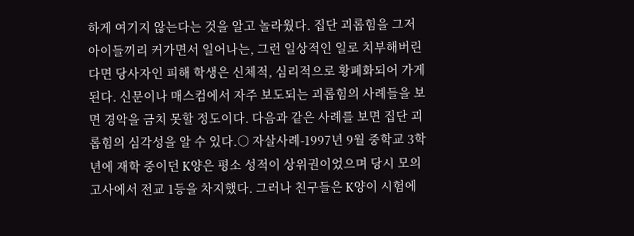하게 여기지 않는다는 것을 알고 놀라웠다. 집단 괴롭힘을 그저 아이들끼리 커가면서 일어나는, 그런 일상적인 일로 치부해버린다면 당사자인 피해 학생은 신체적, 심리적으로 황폐화되어 가게 된다. 신문이나 매스컴에서 자주 보도되는 괴롭힘의 사례들을 보면 경악을 금치 못할 정도이다. 다음과 같은 사례를 보면 집단 괴롭힘의 심각성을 알 수 있다.○ 자살사례-1997년 9월 중학교 3학년에 재학 중이던 K양은 평소 성적이 상위권이었으며 당시 모의고사에서 전교 1등을 차지했다. 그러나 친구들은 K양이 시험에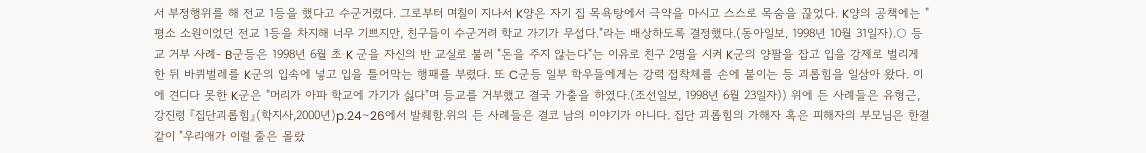서 부정행위를 해 전교 1등을 했다고 수군거렸다. 그로부터 며칠이 지나서 K양은 자기 집 목욕탕에서 극약을 마시고 스스로 목숨을 끊었다. K양의 공책에는 "평소 소원이었던 전교 1등을 차지해 너무 기쁘지만, 친구들이 수군거려 학교 가기가 무섭다."라는 배상하도록 결정했다.(동아일보, 1998년 10월 31일자).○ 등교 거부 사례- B군등은 1998년 6월 초 K 군을 자신의 반 교실로 불러 "돈을 주지 않는다"는 이유로 친구 2명을 시켜 K군의 양팔을 잡고 입을 강제로 벌리게 한 뒤 바퀴벌레를 K군의 입속에 넣고 입을 틀어막는 행패를 부렸다. 또 C군등 일부 학우들에게는 강력 접착체를 손에 붙이는 등 괴롭힘을 일삼아 왔다. 이에 견디다 못한 K군은 "머리가 아파 학교에 가기가 싫다"며 등교를 거부했고 결국 가출을 하였다.(조선일보, 1998년 6월 23일자)) 위에 든 사례들은 유형근, 강진령 『집단괴롭힘』(학지사,2000년)p.24∼26에서 발췌함.위의 든 사례들은 결코 남의 이야기가 아니다. 집단 괴롭힘의 가해자 혹은 피해자의 부모님은 한결같이 "우리애가 이럴 줄은 몰랐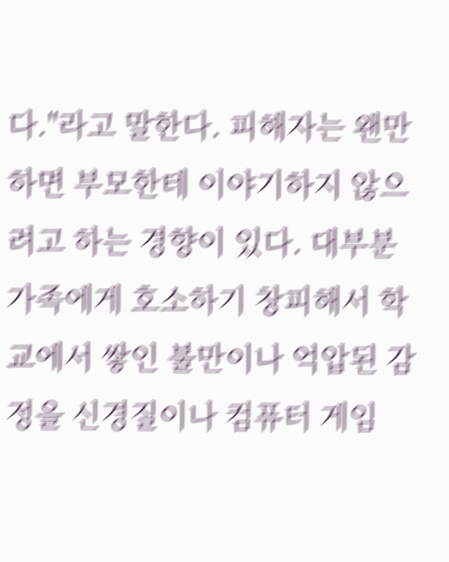다."라고 말한다. 피해자는 왠만 하면 부모한테 이야기하지 않으려고 하는 경향이 있다. 대부분 가족에게 호소하기 창피해서 학교에서 쌓인 불만이나 억압된 감정을 신경질이나 컴퓨터 게임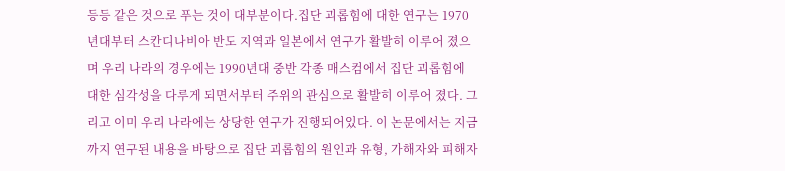등등 같은 것으로 푸는 것이 대부분이다.집단 괴롭힘에 대한 연구는 1970년대부터 스칸디나비아 반도 지역과 일본에서 연구가 활발히 이루어 졌으며 우리 나라의 경우에는 1990년대 중반 각종 매스컴에서 집단 괴롭힘에 대한 심각성을 다루게 되면서부터 주위의 관심으로 활발히 이루어 졌다. 그리고 이미 우리 나라에는 상당한 연구가 진행되어있다. 이 논문에서는 지금까지 연구된 내용을 바탕으로 집단 괴롭힘의 원인과 유형, 가해자와 피해자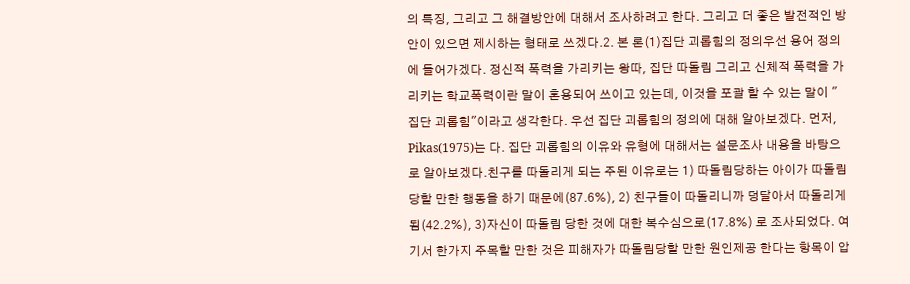의 특징, 그리고 그 해결방안에 대해서 조사하려고 한다. 그리고 더 좋은 발전적인 방안이 있으면 제시하는 형태로 쓰겠다.2. 본 론(1)집단 괴롭힘의 정의우선 용어 정의에 들어가겠다. 정신적 폭력을 가리키는 왕따, 집단 따돌림 그리고 신체적 폭력을 가리키는 학교폭력이란 말이 혼용되어 쓰이고 있는데, 이것을 포괄 할 수 있는 말이 "집단 괴롭힘"이라고 생각한다. 우선 집단 괴롭힘의 정의에 대해 알아보겠다. 먼저, Pikas(1975)는 다. 집단 괴롭힘의 이유와 유형에 대해서는 설문조사 내용을 바탕으로 알아보겠다.친구를 따돌리게 되는 주된 이유로는 1) 따돌림당하는 아이가 따돌림당할 만한 행동을 하기 때문에(87.6%), 2) 친구들이 따돌리니까 덩달아서 따돌리게 됨(42.2%), 3)자신이 따돌림 당한 것에 대한 복수심으로(17.8%) 로 조사되었다. 여기서 한가지 주목할 만한 것은 피해자가 따돌림당할 만한 원인제공 한다는 항목이 압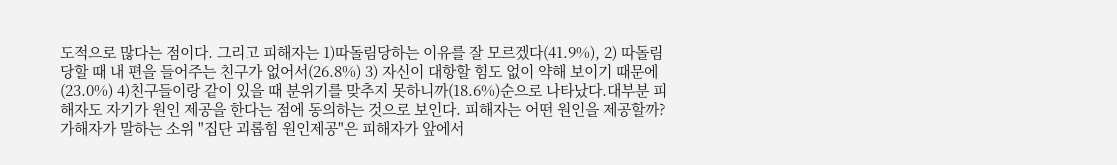도적으로 많다는 점이다. 그리고 피해자는 1)따돌림당하는 이유를 잘 모르겠다(41.9%), 2) 따돌림당할 때 내 편을 들어주는 친구가 없어서(26.8%) 3) 자신이 대항할 힘도 없이 약해 보이기 때문에(23.0%) 4)친구들이랑 같이 있을 때 분위기를 맞추지 못하니까(18.6%)순으로 나타났다.대부분 피해자도 자기가 원인 제공을 한다는 점에 동의하는 것으로 보인다. 피해자는 어떤 원인을 제공할까? 가해자가 말하는 소위 "집단 괴롭힘 원인제공"은 피해자가 앞에서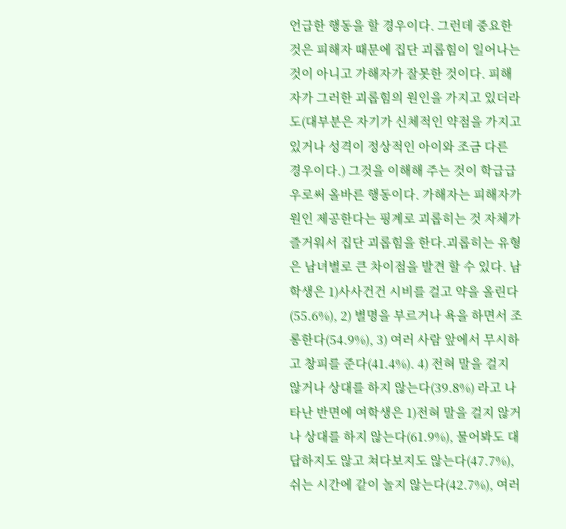언급한 행동을 할 경우이다. 그런데 중요한 것은 피해자 때문에 집단 괴롭힘이 일어나는 것이 아니고 가해자가 잘못한 것이다. 피해자가 그러한 괴롭힘의 원인을 가지고 있더라도(대부분은 자기가 신체적인 약점을 가지고 있거나 성격이 정상적인 아이와 조금 다른 경우이다.) 그것을 이해해 주는 것이 학급급우로써 올바른 행동이다. 가해자는 피해자가 원인 제공한다는 핑계로 괴롭히는 것 자체가 즐거워서 집단 괴롭힘을 한다.괴롭히는 유형은 남녀별로 큰 차이점을 발견 할 수 있다. 남학생은 1)사사건건 시비를 걸고 약을 올린다(55.6%), 2) 별명을 부르거나 욕을 하면서 조롱한다(54.9%), 3) 여러 사람 앞에서 무시하고 창피를 준다(41.4%). 4) 전혀 말을 걸지 않거나 상대를 하지 않는다(39.8%) 라고 나타난 반면에 여학생은 1)전혀 말을 걸지 않거나 상대를 하지 않는다(61.9%), 물어봐도 대답하지도 않고 쳐다보지도 않는다(47.7%), 쉬는 시간에 같이 놀지 않는다(42.7%), 여러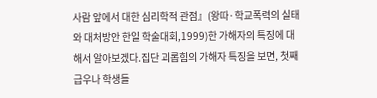사람 앞에서 대한 심리학적 관점』(왕따·학교폭력의 실태와 대처방안 한일 학술대회,1999)한 가해자의 특징에 대해서 알아보겠다.집단 괴롭힘의 가해자 특징을 보면, 첫째 급우나 학생들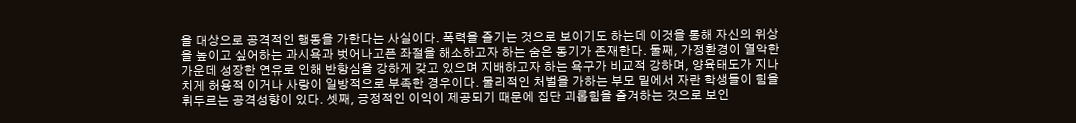을 대상으로 공격적인 행동을 가한다는 사실이다. 폭력을 즐기는 것으로 보이기도 하는데 이것을 통해 자신의 위상을 높이고 싶어하는 과시욕과 벗어나고픈 좌절을 해소하고자 하는 숨은 동기가 존재한다. 둘째, 가정환경이 열악한 가운데 성장한 연유로 인해 반항심을 강하게 갖고 있으며 지배하고자 하는 욕구가 비교적 강하며, 양육태도가 지나치게 허용적 이거나 사랑이 일방적으로 부족한 경우이다. 물리적인 처벌을 가하는 부모 밑에서 자란 학생들이 힘을 휘두르는 공격성향이 있다. 셋째, 긍정적인 이익이 제공되기 때문에 집단 괴롭힘을 즐겨하는 것으로 보인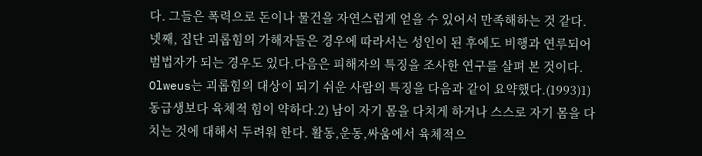다. 그들은 폭력으로 돈이나 물건을 자연스럽게 얻을 수 있어서 만족해하는 것 같다. 넷째, 집단 괴롭힘의 가해자들은 경우에 따라서는 성인이 된 후에도 비행과 연루되어 범법자가 되는 경우도 있다.다음은 피해자의 특징을 조사한 연구를 살펴 본 것이다. Olweus는 괴롭힘의 대상이 되기 쉬운 사람의 특징을 다음과 같이 요약했다.(1993)1) 동급생보다 육체적 힘이 약하다.2) 남이 자기 몸을 다치게 하거나 스스로 자기 몸을 다치는 것에 대해서 두려워 한다. 활동,운동,싸움에서 육체적으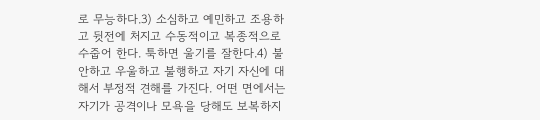로 무능하다.3) 소심하고 예민하고 조용하고 뒷전에 처지고 수동적이고 복종적으로 수줍어 한다. 툭하면 울기를 잘한다.4) 불안하고 우울하고 불행하고 자기 자신에 대해서 부정적 견해를 가진다. 어떤 면에서는 자기가 공격이나 모욕을 당해도 보복하지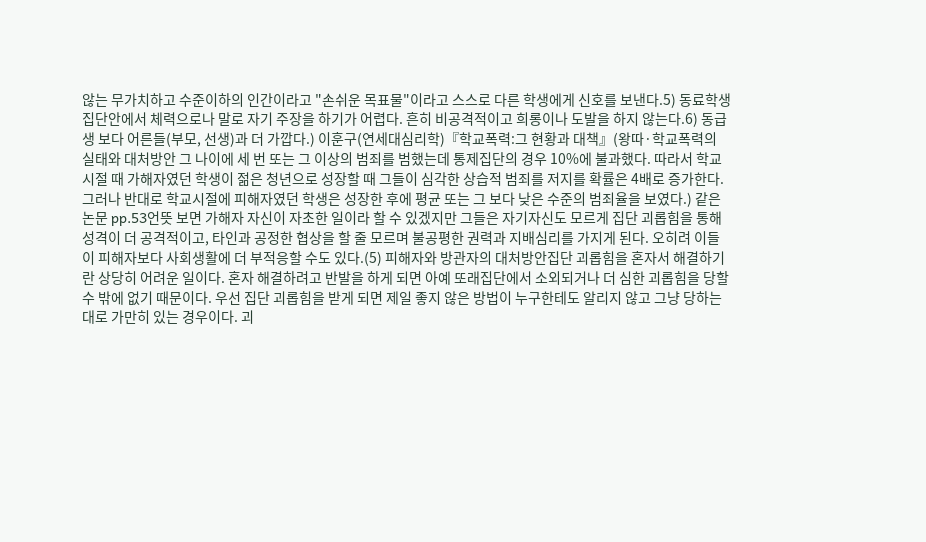않는 무가치하고 수준이하의 인간이라고 "손쉬운 목표물"이라고 스스로 다른 학생에게 신호를 보낸다.5) 동료학생집단안에서 체력으로나 말로 자기 주장을 하기가 어렵다. 흔히 비공격적이고 희롱이나 도발을 하지 않는다.6) 동급생 보다 어른들(부모, 선생)과 더 가깝다.) 이훈구(연세대심리학)『학교폭력:그 현황과 대책』(왕따·학교폭력의 실태와 대처방안 그 나이에 세 번 또는 그 이상의 범죄를 범했는데 통제집단의 경우 10%에 불과했다. 따라서 학교시절 때 가해자였던 학생이 젊은 청년으로 성장할 때 그들이 심각한 상습적 범죄를 저지를 확률은 4배로 증가한다. 그러나 반대로 학교시절에 피해자였던 학생은 성장한 후에 평균 또는 그 보다 낮은 수준의 범죄율을 보였다.) 같은 논문 pp.53언뜻 보면 가해자 자신이 자초한 일이라 할 수 있겠지만 그들은 자기자신도 모르게 집단 괴롭힘을 통해 성격이 더 공격적이고, 타인과 공정한 협상을 할 줄 모르며 불공평한 권력과 지배심리를 가지게 된다. 오히려 이들이 피해자보다 사회생활에 더 부적응할 수도 있다.(5) 피해자와 방관자의 대처방안집단 괴롭힘을 혼자서 해결하기란 상당히 어려운 일이다. 혼자 해결하려고 반발을 하게 되면 아예 또래집단에서 소외되거나 더 심한 괴롭힘을 당할 수 밖에 없기 때문이다. 우선 집단 괴롭힘을 받게 되면 제일 좋지 않은 방법이 누구한테도 알리지 않고 그냥 당하는 대로 가만히 있는 경우이다. 괴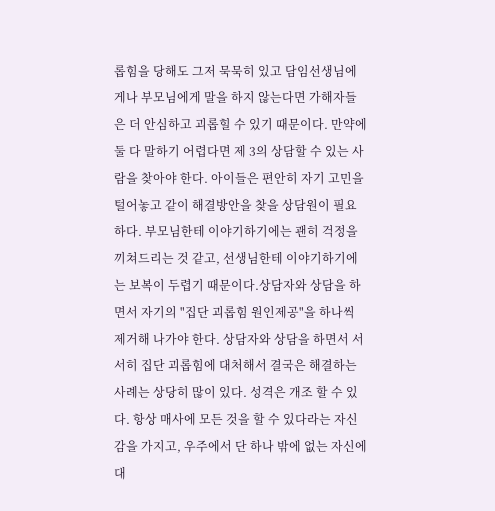롭힘을 당해도 그저 묵묵히 있고 담임선생님에게나 부모님에게 말을 하지 않는다면 가해자들은 더 안심하고 괴롭힐 수 있기 때문이다. 만약에 둘 다 말하기 어렵다면 제 3의 상담할 수 있는 사람을 찾아야 한다. 아이들은 편안히 자기 고민을 털어놓고 같이 해결방안을 찾을 상담원이 필요하다. 부모님한테 이야기하기에는 괜히 걱정을 끼쳐드리는 것 같고, 선생님한테 이야기하기에는 보복이 두렵기 때문이다.상담자와 상담을 하면서 자기의 "집단 괴롭힘 원인제공"을 하나씩 제거해 나가야 한다. 상담자와 상담을 하면서 서서히 집단 괴롭힘에 대처해서 결국은 해결하는 사례는 상당히 많이 있다. 성격은 개조 할 수 있다. 항상 매사에 모든 것을 할 수 있다라는 자신감을 가지고, 우주에서 단 하나 밖에 없는 자신에 대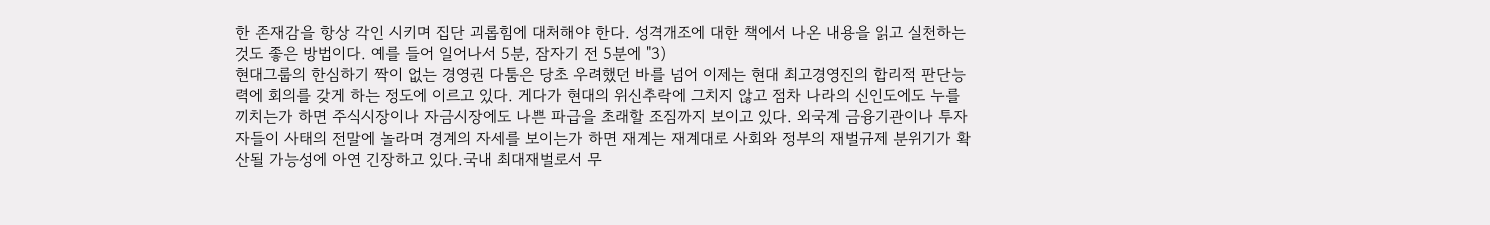한 존재감을 항상 각인 시키며 집단 괴롭힘에 대처해야 한다. 성격개조에 대한 책에서 나온 내용을 읽고 실천하는것도 좋은 방법이다. 예를 들어 일어나서 5분, 잠자기 전 5분에 "3)
현대그룹의 한심하기 짝이 없는 경영권 다툼은 당초 우려했던 바를 넘어 이제는 현대 최고경영진의 합리적 판단능력에 회의를 갖게 하는 정도에 이르고 있다. 게다가 현대의 위신추락에 그치지 않고 점차 나라의 신인도에도 누를 끼치는가 하면 주식시장이나 자금시장에도 나쁜 파급을 초래할 조짐까지 보이고 있다. 외국계 금융기관이나 투자자들이 사태의 전말에 놀라며 경계의 자세를 보이는가 하면 재계는 재계대로 사회와 정부의 재벌규제 분위기가 확산될 가능성에 아연 긴장하고 있다.국내 최대재벌로서 무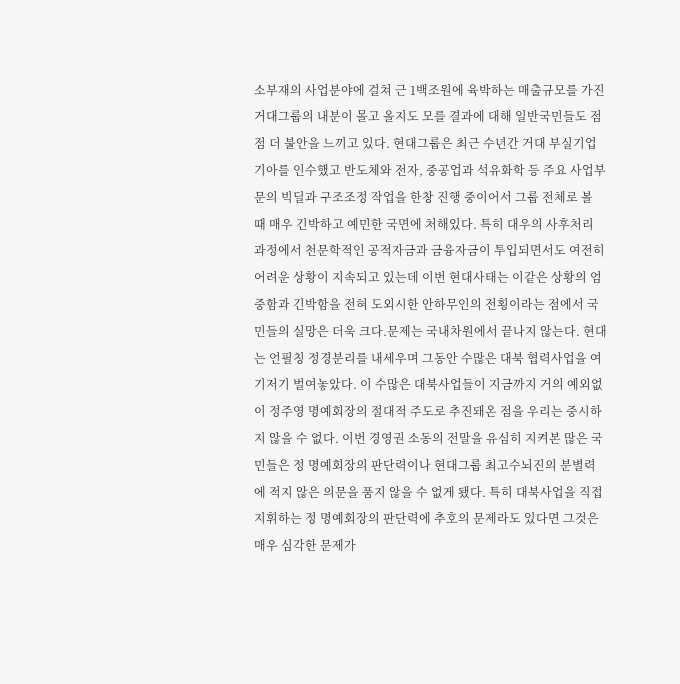소부재의 사업분야에 걸쳐 근 1백조원에 육박하는 매출규모를 가진 거대그룹의 내분이 몰고 올지도 모를 결과에 대해 일반국민들도 점점 더 불안을 느끼고 있다. 현대그룹은 최근 수년간 거대 부실기업 기아를 인수했고 반도체와 전자, 중공업과 석유화학 등 주요 사업부문의 빅딜과 구조조정 작업을 한창 진행 중이어서 그룹 전체로 볼 때 매우 긴박하고 예민한 국면에 처해있다. 특히 대우의 사후처리 과정에서 천문학적인 공적자금과 금융자금이 투입되면서도 여전히 어려운 상황이 지속되고 있는데 이번 현대사태는 이같은 상황의 엄중함과 긴박함을 전혀 도외시한 안하무인의 전횡이라는 점에서 국민들의 실망은 더욱 크다.문제는 국내차원에서 끝나지 않는다. 현대는 언필칭 정경분리를 내세우며 그동안 수많은 대북 협력사업을 여기저기 벌여놓았다. 이 수많은 대북사업들이 지금까지 거의 예외없이 정주영 명예회장의 절대적 주도로 추진돼온 점을 우리는 중시하지 않을 수 없다. 이번 경영권 소동의 전말을 유심히 지켜본 많은 국민들은 정 명예회장의 판단력이나 현대그룹 최고수뇌진의 분별력에 적지 않은 의문을 품지 않을 수 없게 됐다. 특히 대북사업을 직접 지휘하는 정 명예회장의 판단력에 추호의 문제라도 있다면 그것은 매우 심각한 문제가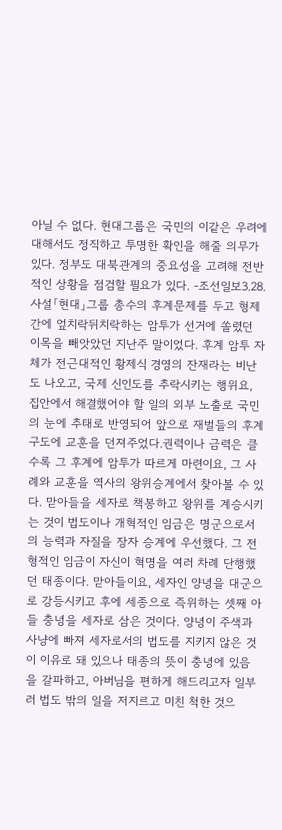아닐 수 없다. 현대그룹은 국민의 이같은 우려에 대해서도 정직하고 투명한 확인을 해줄 의무가 있다. 정부도 대북관계의 중요성을 고려해 전반적인 상황을 점검할 필요가 있다. -조선일보3.28.사설「현대」그룹 총수의 후계문제를 두고 형제간에 엎치락뒤치락하는 암투가 선거에 쏠렸던 이목을 빼앗았던 지난주 말이었다. 후계 암투 자체가 전근대적인 황제식 경영의 잔재라는 비난도 나오고, 국제 신인도를 추락시키는 행위요, 집안에서 해결했어야 할 일의 외부 노출로 국민의 눈에 추태로 반영되어 앞으로 재벌들의 후계구도에 교훈을 던져주었다.권력이나 금력은 클수록 그 후계에 암투가 따르게 마련이요, 그 사례와 교훈을 역사의 왕위승계에서 찾아볼 수 있다. 맏아들을 세자로 책봉하고 왕위를 계승시키는 것이 법도이나 개혁적인 임금은 명군으로서의 능력과 자질을 장자 승계에 우선했다. 그 전형적인 임금이 자신이 혁명을 여러 차례 단행했던 태종이다. 맏아들이요, 세자인 양녕을 대군으로 강등시키고 후에 세종으로 즉위하는 셋째 아들 충녕을 세자로 삼은 것이다. 양녕이 주색과 사냥에 빠져 세자로서의 법도를 지키지 않은 것이 이유로 돼 있으나 태종의 뜻이 충녕에 있음을 갈파하고, 아버님을 편하게 해드리고자 일부러 법도 밖의 일을 저지르고 미친 척한 것으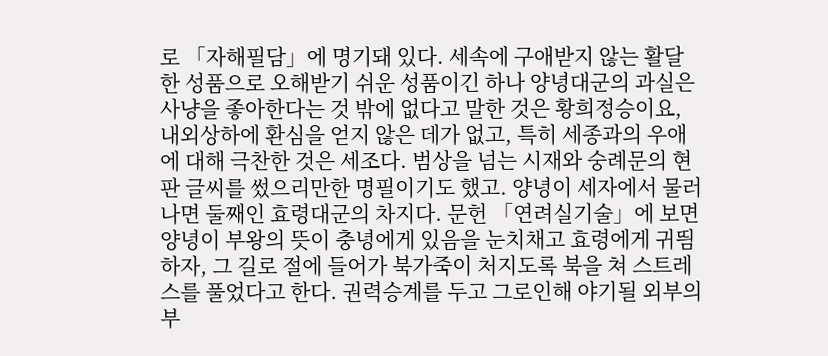로 「자해필담」에 명기돼 있다. 세속에 구애받지 않는 활달한 성품으로 오해받기 쉬운 성품이긴 하나 양녕대군의 과실은 사냥을 좋아한다는 것 밖에 없다고 말한 것은 황희정승이요, 내외상하에 환심을 얻지 않은 데가 없고, 특히 세종과의 우애에 대해 극찬한 것은 세조다. 범상을 넘는 시재와 숭례문의 현판 글씨를 썼으리만한 명필이기도 했고. 양녕이 세자에서 물러나면 둘째인 효령대군의 차지다. 문헌 「연려실기술」에 보면 양녕이 부왕의 뜻이 충녕에게 있음을 눈치채고 효령에게 귀띔하자, 그 길로 절에 들어가 북가죽이 처지도록 북을 쳐 스트레스를 풀었다고 한다. 권력승계를 두고 그로인해 야기될 외부의 부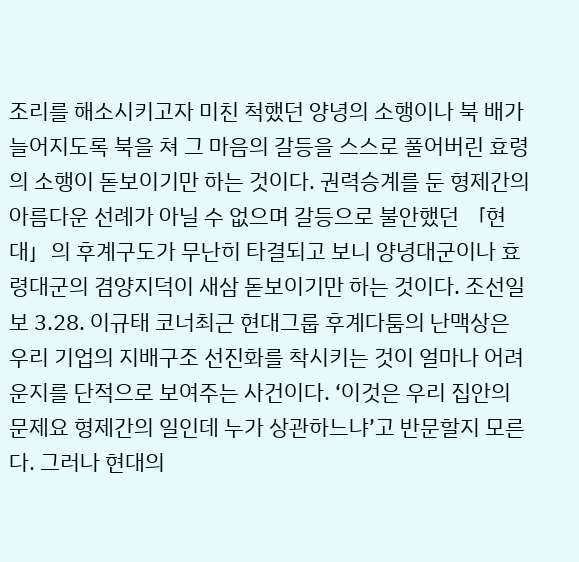조리를 해소시키고자 미친 척했던 양녕의 소행이나 북 배가 늘어지도록 북을 쳐 그 마음의 갈등을 스스로 풀어버린 효령의 소행이 돋보이기만 하는 것이다. 권력승계를 둔 형제간의 아름다운 선례가 아닐 수 없으며 갈등으로 불안했던 「현대」의 후계구도가 무난히 타결되고 보니 양녕대군이나 효령대군의 겸양지덕이 새삼 돋보이기만 하는 것이다. 조선일보 3.28. 이규태 코너최근 현대그룹 후계다툼의 난맥상은 우리 기업의 지배구조 선진화를 착시키는 것이 얼마나 어려운지를 단적으로 보여주는 사건이다. ‘이것은 우리 집안의 문제요 형제간의 일인데 누가 상관하느냐’고 반문할지 모른다. 그러나 현대의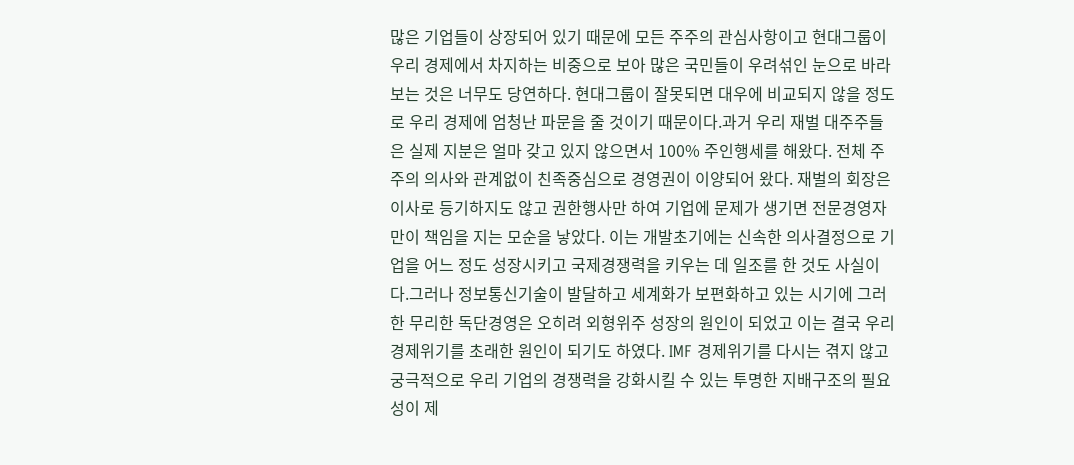많은 기업들이 상장되어 있기 때문에 모든 주주의 관심사항이고 현대그룹이 우리 경제에서 차지하는 비중으로 보아 많은 국민들이 우려섞인 눈으로 바라보는 것은 너무도 당연하다. 현대그룹이 잘못되면 대우에 비교되지 않을 정도로 우리 경제에 엄청난 파문을 줄 것이기 때문이다.과거 우리 재벌 대주주들은 실제 지분은 얼마 갖고 있지 않으면서 100% 주인행세를 해왔다. 전체 주주의 의사와 관계없이 친족중심으로 경영권이 이양되어 왔다. 재벌의 회장은 이사로 등기하지도 않고 권한행사만 하여 기업에 문제가 생기면 전문경영자만이 책임을 지는 모순을 낳았다. 이는 개발초기에는 신속한 의사결정으로 기업을 어느 정도 성장시키고 국제경쟁력을 키우는 데 일조를 한 것도 사실이다.그러나 정보통신기술이 발달하고 세계화가 보편화하고 있는 시기에 그러한 무리한 독단경영은 오히려 외형위주 성장의 원인이 되었고 이는 결국 우리 경제위기를 초래한 원인이 되기도 하였다. IMF 경제위기를 다시는 겪지 않고 궁극적으로 우리 기업의 경쟁력을 강화시킬 수 있는 투명한 지배구조의 필요성이 제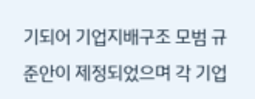기되어 기업지배구조 모범 규준안이 제정되었으며 각 기업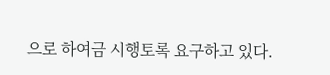으로 하여금 시행토록 요구하고 있다.